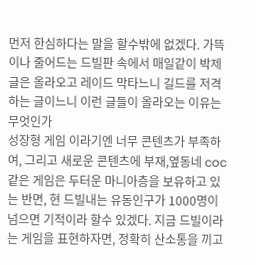먼저 한심하다는 말을 할수밖에 없겠다. 가뜩이나 줄어드는 드빌판 속에서 매일같이 박제글은 올라오고 레이드 막타느니 길드를 저격하는 글이느니 이런 글들이 올라오는 이유는 무엇인가
성장형 게임 이라기엔 너무 콘텐츠가 부족하여, 그리고 새로운 콘텐츠에 부재,옆동네 coc같은 게임은 두터운 마니아층을 보유하고 있는 반면, 현 드빌내는 유동인구가 1000명이 넘으면 기적이라 할수 있겠다. 지금 드빌이라는 게임을 표현하자면, 정확히 산소통을 끼고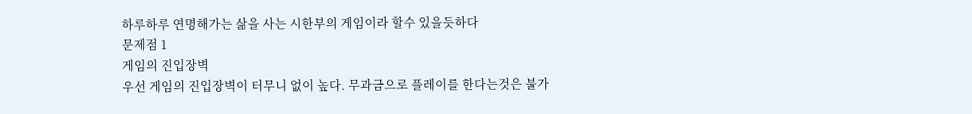하루하루 연명해가는 삶을 사는 시한부의 게임이라 할수 있을듯하다
문제점 1
게임의 진입장벽
우선 게임의 진입장벽이 터무니 없이 높다. 무과금으로 플레이를 한다는것은 불가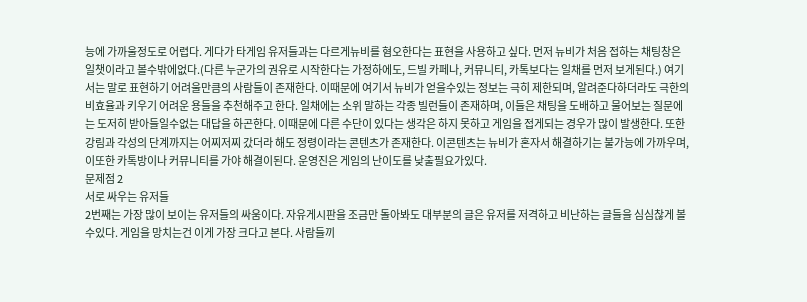능에 가까울정도로 어렵다. 게다가 타게임 유저들과는 다르게뉴비를 혐오한다는 표현을 사용하고 싶다. 먼저 뉴비가 처음 접하는 채팅창은 일챗이라고 볼수밖에없다.(다른 누군가의 권유로 시작한다는 가정하에도, 드빌 카페나, 커뮤니티, 카톡보다는 일채를 먼저 보게된다.) 여기서는 말로 표현하기 어려울만큼의 사람들이 존재한다. 이때문에 여기서 뉴비가 얻을수있는 정보는 극히 제한되며, 알려준다하더라도 극한의 비효율과 키우기 어려운 용들을 추천해주고 한다. 일채에는 소위 말하는 각종 빌런들이 존재하며, 이들은 채팅을 도배하고 물어보는 질문에는 도저히 받아들일수없는 대답을 하곤한다. 이때문에 다른 수단이 있다는 생각은 하지 못하고 게임을 접게되는 경우가 많이 발생한다. 또한 강림과 각성의 단계까지는 어찌저찌 갔더라 해도 정령이라는 콘텐츠가 존재한다. 이콘텐츠는 뉴비가 혼자서 해결하기는 불가능에 가까우며, 이또한 카톡방이나 커뮤니티를 가야 해결이된다. 운영진은 게임의 난이도를 낮출필요가있다.
문제점 2
서로 싸우는 유저들
2번째는 가장 많이 보이는 유저들의 싸움이다. 자유게시판을 조금만 돌아봐도 대부분의 글은 유저를 저격하고 비난하는 글들을 심심찮게 볼수있다. 게임을 망치는건 이게 가장 크다고 본다. 사람들끼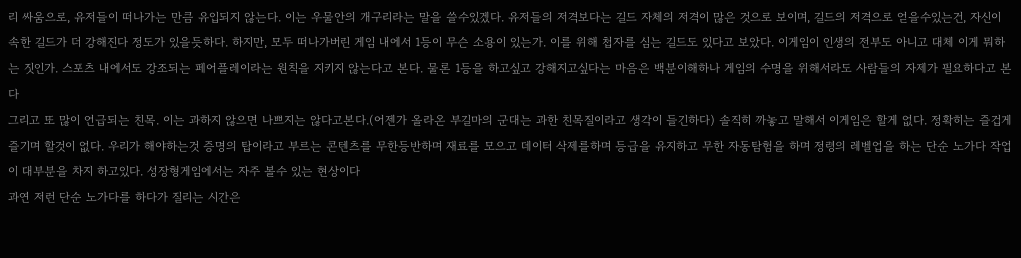리 싸움으로, 유저들이 떠나가는 만큼 유입되지 않는다. 이는 우물안의 개구리라는 말을 쓸수있겠다. 유저들의 저격보다는 길드 자체의 저격이 많은 것으로 보이며, 길드의 저격으로 얻을수있는건, 자신이 속한 길드가 더 강해진다 정도가 있을듯하다. 하지만, 모두 떠나가버린 게임 내에서 1등이 무슨 소용이 있는가. 이를 위해 첩자를 심는 길드도 있다고 보았다. 이게임이 인생의 전부도 아니고 대체 이게 뭐하는 짓인가. 스포츠 내에서도 강조되는 페어플레이라는 원칙을 지키지 않는다고 본다. 물론 1등을 하고싶고 강해지고싶다는 마음은 백분이해하나 게임의 수명을 위해서라도 사람들의 자제가 필요하다고 본다
그리고 또 많이 언급되는 친목. 이는 과하지 않으면 나쁘지는 않다고본다.(어젠가 올라온 부길마의 군대는 과한 친목질이라고 생각이 들긴하다) 솔직히 까놓고 말해서 이게임은 할게 없다. 정확히는 즐겁게 즐기며 할것이 없다. 우리가 해야하는것 증명의 탑이라고 부르는 콘텐츠를 무한등반하며 재료를 모으고 데이터 삭제를하며 등급을 유지하고 무한 자동탐험을 하며 정령의 레벨업을 하는 단순 노가다 작업이 대부분을 차지 하고있다. 성장형게임에서는 자주 볼수 있는 현상이다
과연 저런 단순 노가다를 하다가 질리는 시간은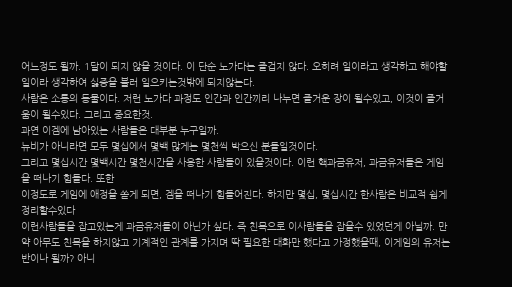어느정도 될까. 1달이 되지 않을 것이다. 이 단순 노가다는 즐겁지 않다. 오히려 일이라고 생각하고 해야할 일이라 생각하여 싫증을 불러 일으키는것밖에 되지않는다.
사람은 소통의 동물이다. 저런 노가다 과정도 인간과 인간끼리 나누면 즐거운 장이 될수있고, 이것이 즐거움이 될수있다. 그리고 중요한것.
과연 이겜에 남아있는 사람들은 대부분 누구일까.
뉴비가 아니라면 모두 몇십에서 몇백 많게는 몇천씩 박으신 분들일것이다.
그리고 몇십시간 몇백시간 몇천시간을 사옹한 사람들이 있을것이다. 이런 핵과금유저, 과금유저들은 게임을 떠나기 힘들다. 또한
이정도로 게임에 애정을 쏟게 되면, 겜을 떠나기 힘들어진다. 하지만 몇십, 몇십시간 한사람은 비교적 쉽게 정리할수있다
이런사람들을 잡고있는게 과금유저들이 아닌가 싶다. 즉 친목으로 이사람들을 잡을수 있었던게 아닐까. 만약 아무도 친목을 하지않고 기계적인 관계를 가지며 딱 필요한 대화만 했다고 가정했을때, 이게임의 유저는 반이나 될까? 아니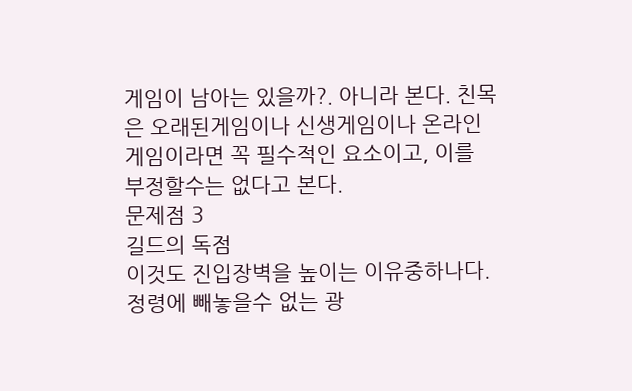게임이 남아는 있을까?. 아니라 본다. 친목은 오래된게임이나 신생게임이나 온라인 게임이라면 꼭 필수적인 요소이고, 이를 부정할수는 없다고 본다.
문제점 3
길드의 독점
이것도 진입장벽을 높이는 이유중하나다. 정령에 빼놓을수 없는 광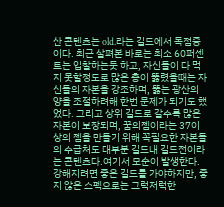산 콘텐츠는 old.라는 길드에서 독점중이다. 최근 살펴본 바로는 최소 60퍼센트는 입찰하는듯 하고, 자신들이 다 먹지 못할정도로 많은 층이 뚫렸을때는 자신들의 자본을 강조하며, 뚫는 광산의 양을 조절하려해 한번 문제가 되기도 했었다. 그리고 상위 길드로 갈수록 많은 자본이 보장되며, 꿈의젬이라는 37이상의 젬을 만들기 위해 꼭필요한 자본들의 수급처도 대부분 길드내 길드전이라는 콘텐츠다.여기서 모순이 발생한다.강해지려면 좋은 길드를 가야하지만, 좋지 않은 스펙으로는 그럭저럭한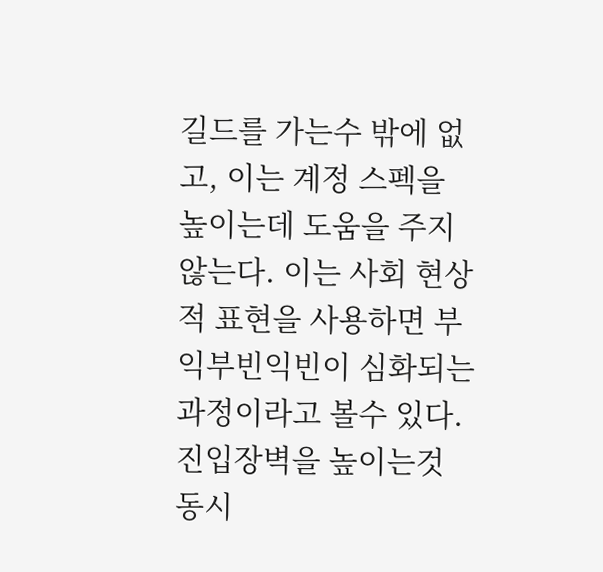길드를 가는수 밖에 없고, 이는 계정 스펙을 높이는데 도움을 주지 않는다. 이는 사회 현상적 표현을 사용하면 부익부빈익빈이 심화되는 과정이라고 볼수 있다. 진입장벽을 높이는것 동시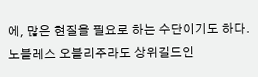에, 많은 현질을 필요로 하는 수단이기도 하다. 노블레스 오블리주라도 상위길드인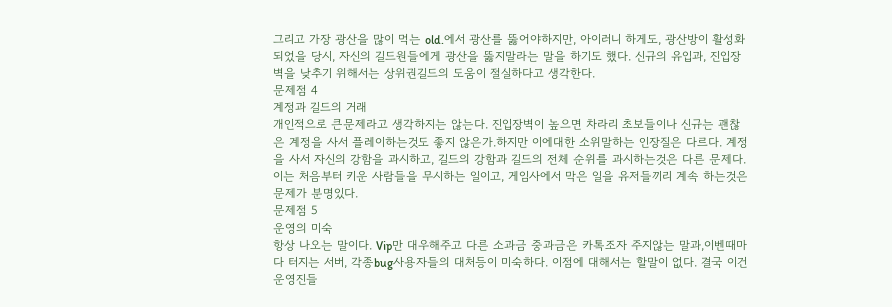그리고 가장 광산을 많이 먹는 old.에서 광산를 뚫어야하지만, 아이러니 하게도, 광산방이 활성화 되었을 당시, 자신의 길드원들에게 광산을 뚫지말라는 말을 하기도 했다. 신규의 유입과, 진입장벽을 낮추기 위해서는 상위권길드의 도움이 절실하다고 생각한다.
문제점 4
계정과 길드의 거래
개인적으로 큰문제라고 생각하지는 않는다. 진입장벽이 높으면 차라리 초보들이나 신규는 괜찮은 계정을 사서 플레이하는것도 좋지 않은가.하지만 이에대한 소위말하는 인장질은 다르다. 계정을 사서 자신의 강함을 과시하고, 길드의 강함과 길드의 전체 순위를 과시하는것은 다른 문제다. 이는 처음부터 키운 사람들을 무시하는 일이고, 게임사에서 막은 일을 유저들끼리 계속 하는것은 문제가 분명있다.
문제점 5
운영의 미숙
항상 나오는 말이다. Vip만 대우해주고 다른 소과금 중과금은 카톡조자 주지않는 말과,이벤때마다 터지는 서버, 각종bug사용자들의 대처등이 미숙하다. 이점에 대해서는 할말이 없다. 결국 이건 운영진들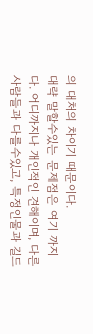의 대처의 차이기 때문이다.
대략 말할수있는 문제점은 여기 까지다. 어디까지나 개인적인 견해이며, 다른 사람들과 다를수있고, 특정인물과 길드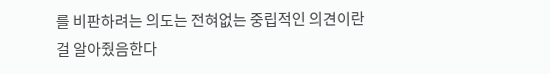를 비판하려는 의도는 전혀없는 중립적인 의견이란걸 알아줬음한다